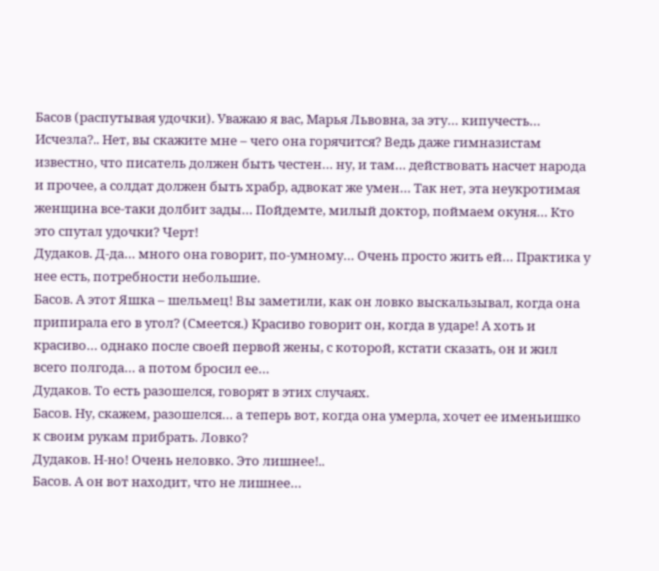Басов (распутывая удочки). Уважаю я вас, Марья Львовна, за эту… кипучесть… Исчезла?.. Нет, вы скажите мне – чего она горячится? Ведь даже гимназистам известно, что писатель должен быть честен… ну, и там… действовать насчет народа и прочее, а солдат должен быть храбр, адвокат же умен… Так нет, эта неукротимая женщина все-таки долбит зады… Пойдемте, милый доктор, поймаем окуня… Кто это спутал удочки? Черт!
Дудаков. Д-да… много она говорит, по-умному… Очень просто жить ей… Практика у нее есть, потребности небольшие.
Басов. А этот Яшка – шельмец! Вы заметили, как он ловко выскальзывал, когда она припирала его в угол? (Смеется.) Красиво говорит он, когда в ударе! А хоть и красиво… однако после своей первой жены, с которой, кстати сказать, он и жил всего полгода… а потом бросил ее…
Дудаков. То есть разошелся, говорят в этих случаях.
Басов. Ну, скажем, разошелся… а теперь вот, когда она умерла, хочет ее именьишко к своим рукам прибрать. Ловко?
Дудаков. Н-но! Очень неловко. Это лишнее!..
Басов. А он вот находит, что не лишнее…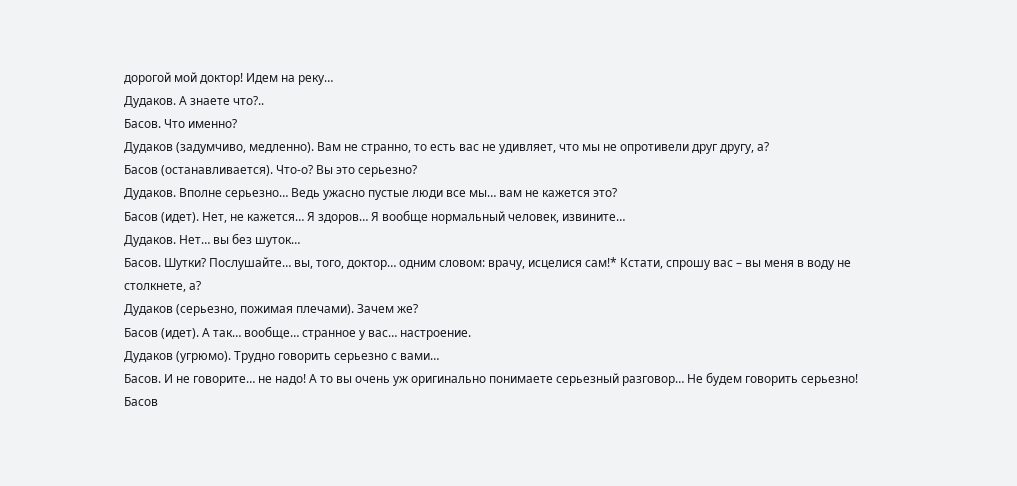дорогой мой доктор! Идем на реку…
Дудаков. А знаете что?..
Басов. Что именно?
Дудаков (задумчиво, медленно). Вам не странно, то есть вас не удивляет, что мы не опротивели друг другу, а?
Басов (останавливается). Что-о? Вы это серьезно?
Дудаков. Вполне серьезно… Ведь ужасно пустые люди все мы… вам не кажется это?
Басов (идет). Нет, не кажется… Я здоров… Я вообще нормальный человек, извините…
Дудаков. Нет… вы без шуток…
Басов. Шутки? Послушайте… вы, того, доктор… одним словом: врачу, исцелися сам!* Кстати, спрошу вас – вы меня в воду не столкнете, а?
Дудаков (серьезно, пожимая плечами). Зачем же?
Басов (идет). А так… вообще… странное у вас… настроение.
Дудаков (угрюмо). Трудно говорить серьезно с вами…
Басов. И не говорите… не надо! А то вы очень уж оригинально понимаете серьезный разговор… Не будем говорить серьезно!
Басов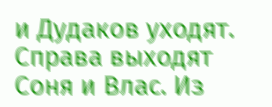и Дудаков уходят. Справа выходят Соня и Влас. Из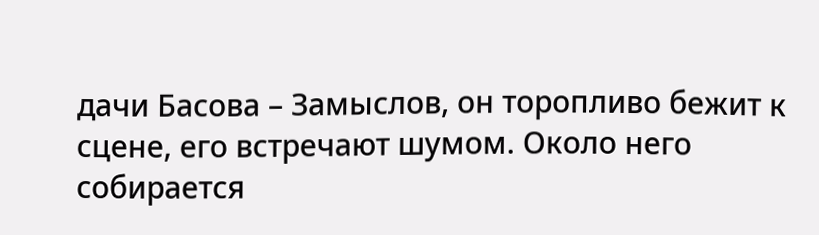дачи Басова – Замыслов, он торопливо бежит к сцене, его встречают шумом. Около него собирается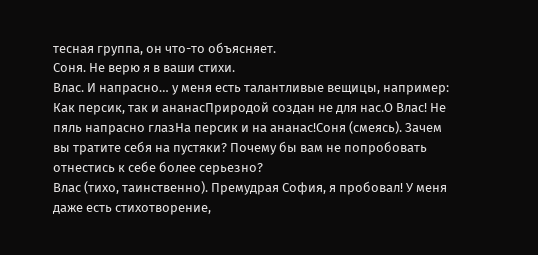тесная группа, он что-то объясняет.
Соня. Не верю я в ваши стихи.
Влас. И напрасно… у меня есть талантливые вещицы, например:
Как персик, так и ананасПриродой создан не для нас.О Влас! Не пяль напрасно глазНа персик и на ананас!Соня (смеясь). Зачем вы тратите себя на пустяки? Почему бы вам не попробовать отнестись к себе более серьезно?
Влас (тихо, таинственно). Премудрая София, я пробовал! У меня даже есть стихотворение,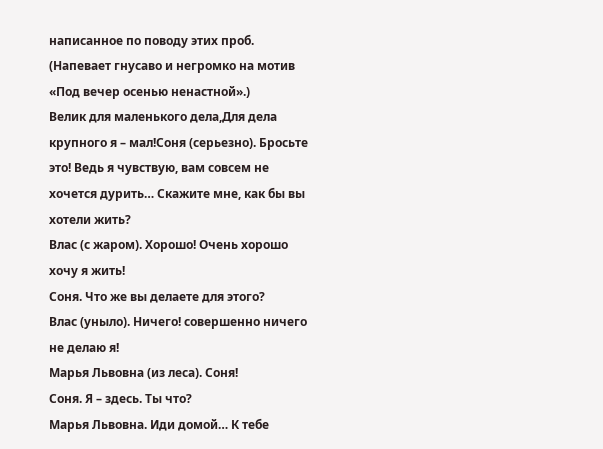написанное по поводу этих проб. (Напевает гнусаво и негромко на мотив «Под вечер осенью ненастной».)
Велик для маленького дела,Для дела крупного я – мал!Соня (серьезно). Бросьте это! Ведь я чувствую, вам совсем не хочется дурить… Скажите мне, как бы вы хотели жить?
Влас (с жаром). Хорошо! Очень хорошо хочу я жить!
Соня. Что же вы делаете для этого?
Влас (уныло). Ничего! совершенно ничего не делаю я!
Марья Львовна (из леса). Соня!
Соня. Я – здесь. Ты что?
Марья Львовна. Иди домой… К тебе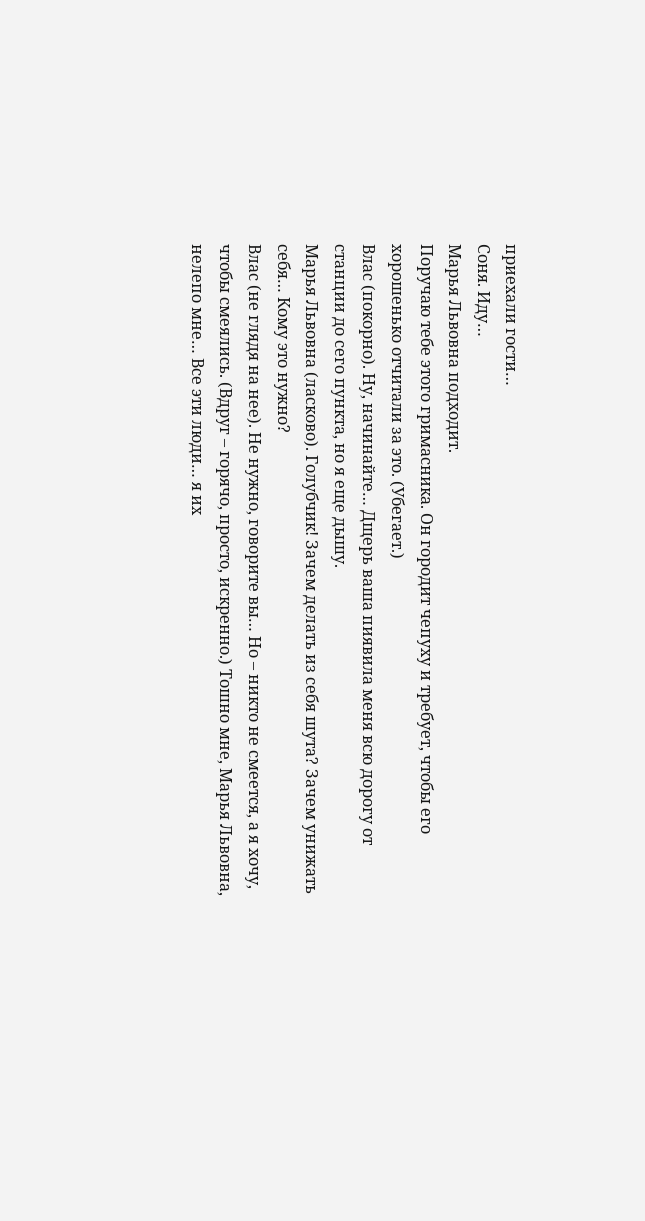приехали гости…
Соня. Иду…
Марья Львовна подходит.
Поручаю тебе этого гримасника. Он городит чепуху и требует, чтобы его хорошенько отчитали за это. (Убегает.)
Влас (покорно). Ну, начинайте… Дщерь ваша пиявила меня всю дорогу от станции до сего пункта, но я еще дышу.
Марья Львовна (ласково). Голубчик! Зачем делать из себя шута? Зачем унижать себя… Кому это нужно?
Влас (не глядя на нее). Не нужно, говорите вы… Но – никто не смеется, а я хочу, чтобы смеялись. (Вдруг – горячо, просто, искренно.) Тошно мне, Марья Львовна, нелепо мне… Все эти люди… я их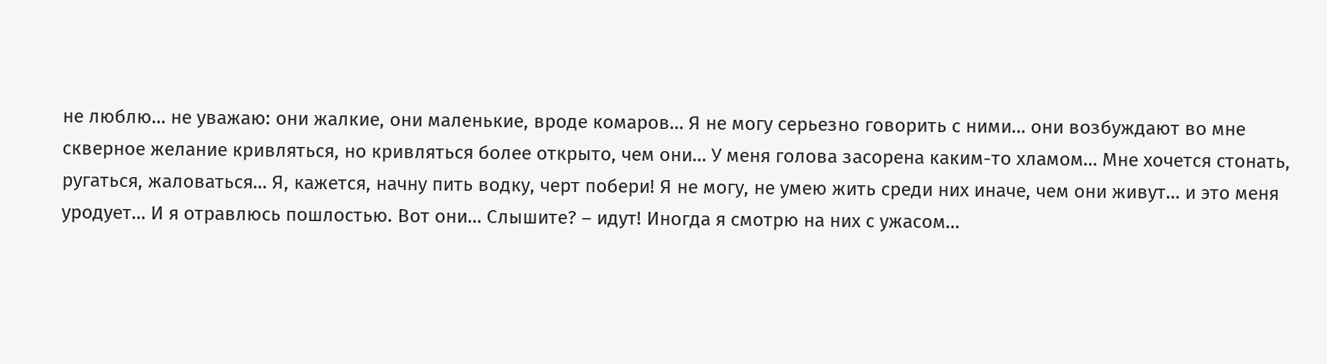не люблю… не уважаю: они жалкие, они маленькие, вроде комаров… Я не могу серьезно говорить с ними… они возбуждают во мне скверное желание кривляться, но кривляться более открыто, чем они… У меня голова засорена каким-то хламом… Мне хочется стонать, ругаться, жаловаться… Я, кажется, начну пить водку, черт побери! Я не могу, не умею жить среди них иначе, чем они живут… и это меня уродует… И я отравлюсь пошлостью. Вот они… Слышите? – идут! Иногда я смотрю на них с ужасом…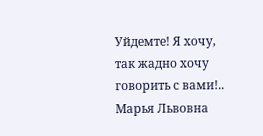Уйдемте! Я хочу, так жадно хочу говорить с вами!..
Марья Львовна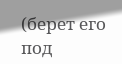(берет его под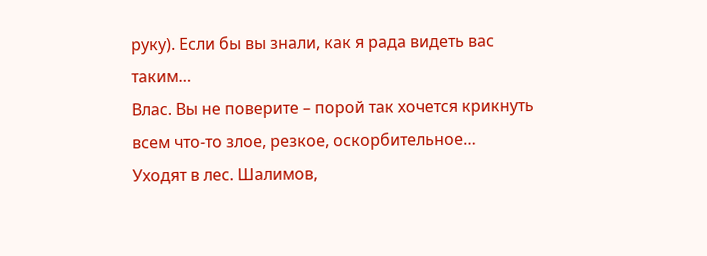руку). Если бы вы знали, как я рада видеть вас таким…
Влас. Вы не поверите – порой так хочется крикнуть всем что-то злое, резкое, оскорбительное…
Уходят в лес. Шалимов,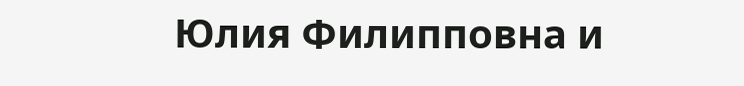Юлия Филипповна и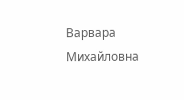Варвара Михайловна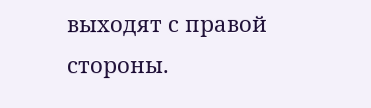выходят с правой стороны.